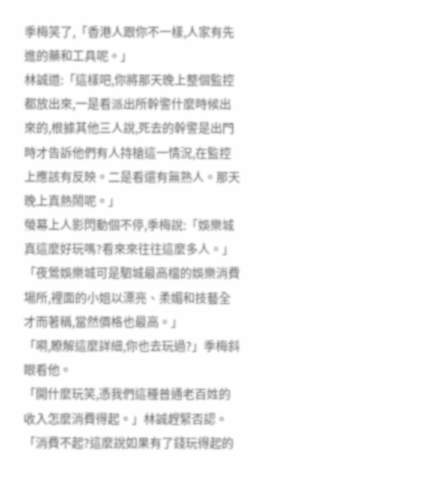季梅笑了,「香港人跟你不一樣,人家有先進的藥和工具呢。」
林誠道:「這樣吧,你將那天晚上整個監控都放出來,一是看派出所幹警什麼時候出來的,根據其他三人說,死去的幹警是出門時才告訴他們有人持槍這一情況,在監控上應該有反映。二是看還有無熟人。那天晚上真熱鬧呢。」
螢幕上人影閃動個不停,季梅說:「娛樂城真這麼好玩嗎?看來來往往這麼多人。」
「夜鶯娛樂城可是駟城最高檔的娛樂消費場所,裡面的小姐以漂亮、柔媚和技藝全才而著稱,當然價格也最高。」
「嗬,瞭解這麼詳細,你也去玩過?」季梅斜眼看他。
「開什麼玩笑,憑我們這種普通老百姓的收入怎麼消費得起。」林誠趕緊否認。
「消費不起?這麼說如果有了錢玩得起的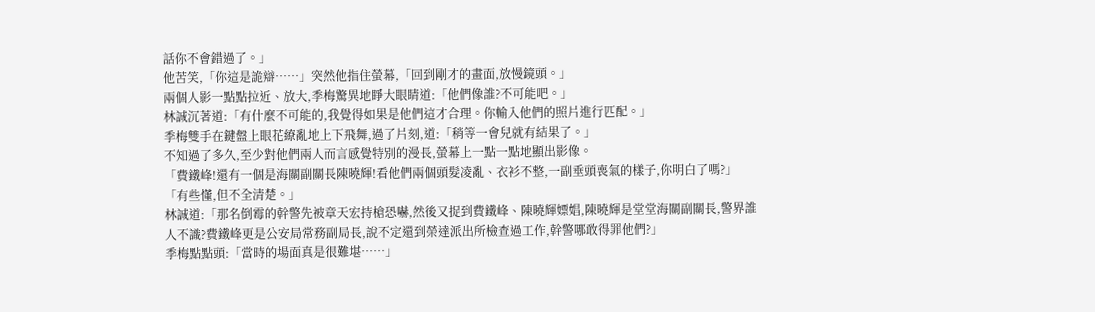話你不會錯過了。」
他苦笑,「你這是詭辯……」突然他指住螢幕,「回到剛才的畫面,放慢鏡頭。」
兩個人影一點點拉近、放大,季梅驚異地睜大眼睛道:「他們像誰?不可能吧。」
林誠沉著道:「有什麼不可能的,我覺得如果是他們這才合理。你輸入他們的照片進行匹配。」
季梅雙手在鍵盤上眼花繚亂地上下飛舞,過了片刻,道:「稍等一會兒就有結果了。」
不知過了多久,至少對他們兩人而言感覺特別的漫長,螢幕上一點一點地顯出影像。
「費鐵峰!還有一個是海關副關長陳曉輝!看他們兩個頭髮凌亂、衣衫不整,一副垂頭喪氣的樣子,你明白了嗎?」
「有些懂,但不全清楚。」
林誠道:「那名倒霉的幹警先被章天宏持槍恐嚇,然後又捉到費鐵峰、陳曉輝嫖娼,陳曉輝是堂堂海關副關長,警界誰人不識?費鐵峰更是公安局常務副局長,說不定還到榮達派出所檢查過工作,幹警哪敢得罪他們?」
季梅點點頭:「當時的場面真是很難堪……」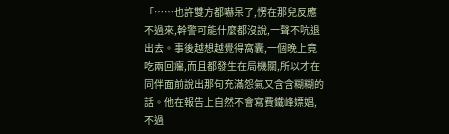「……也許雙方都嚇呆了,愣在那兒反應不過來,幹警可能什麼都沒說,一聲不吭退出去。事後越想越覺得窩囊,一個晚上竟吃兩回癟,而且都發生在局機關,所以才在同伴面前說出那句充滿怨氣又含含糊糊的話。他在報告上自然不會寫費鐵峰嫖娼,不過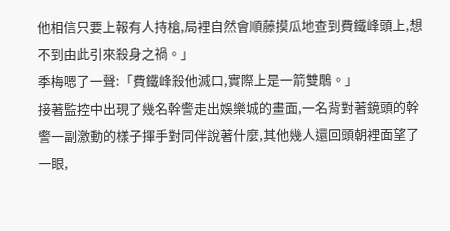他相信只要上報有人持槍,局裡自然會順藤摸瓜地查到費鐵峰頭上,想不到由此引來殺身之禍。」
季梅嗯了一聲:「費鐵峰殺他滅口,實際上是一箭雙鵰。」
接著監控中出現了幾名幹警走出娛樂城的畫面,一名背對著鏡頭的幹警一副激動的樣子揮手對同伴說著什麼,其他幾人還回頭朝裡面望了一眼,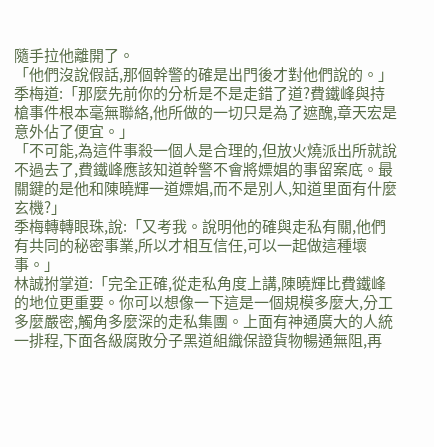隨手拉他離開了。
「他們沒說假話,那個幹警的確是出門後才對他們說的。」
季梅道:「那麼先前你的分析是不是走錯了道?費鐵峰與持槍事件根本毫無聯絡,他所做的一切只是為了遮醜,章天宏是意外佔了便宜。」
「不可能,為這件事殺一個人是合理的,但放火燒派出所就說不過去了,費鐵峰應該知道幹警不會將嫖娼的事留案底。最關鍵的是他和陳曉輝一道嫖娼,而不是別人,知道里面有什麼玄機?」
季梅轉轉眼珠,說:「又考我。說明他的確與走私有關,他們有共同的秘密事業,所以才相互信任,可以一起做這種壞事。」
林誠拊掌道:「完全正確,從走私角度上講,陳曉輝比費鐵峰的地位更重要。你可以想像一下這是一個規模多麼大,分工多麼嚴密,觸角多麼深的走私集團。上面有神通廣大的人統一排程,下面各級腐敗分子黑道組織保證貨物暢通無阻,再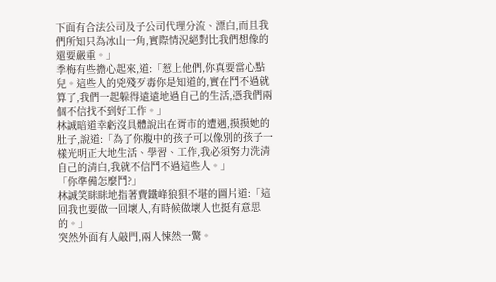下面有合法公司及子公司代理分流、漂白,而且我們所知只為冰山一角,實際情況絕對比我們想像的還要嚴重。」
季梅有些擔心起來,道:「惹上他們,你真要當心點兒。這些人的兇殘歹毒你是知道的,實在鬥不過就算了,我們一起躲得遠遠地過自己的生活,憑我們兩個不信找不到好工作。」
林誠暗道幸虧沒具體說出在胥市的遭遇,摸摸她的肚子,說道:「為了你腹中的孩子可以像別的孩子一樣光明正大地生活、學習、工作,我必須努力洗清自己的清白,我就不信鬥不過這些人。」
「你準備怎麼鬥?」
林誠笑眯眯地指著費鐵峰狼狽不堪的圖片道:「這回我也要做一回壞人,有時候做壞人也挺有意思的。」
突然外面有人敲門,兩人悚然一驚。